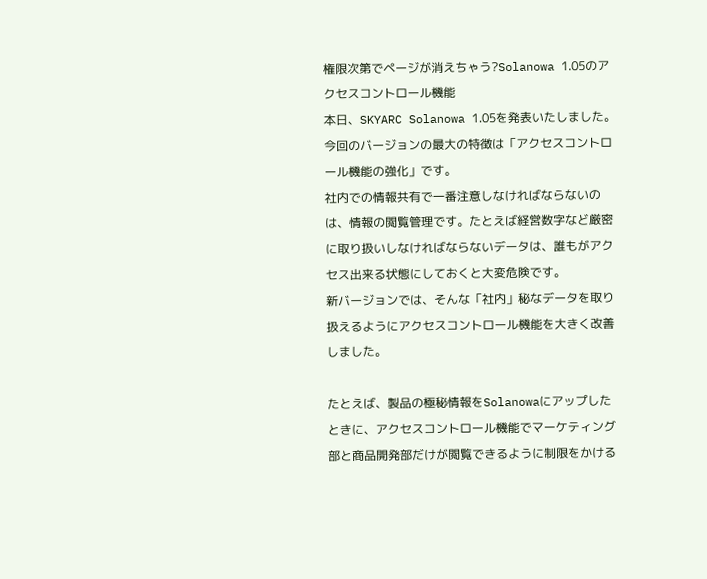権限次第でページが消えちゃう?Solanowa 1.05のアクセスコントロール機能
本日、SKYARC Solanowa 1.05を発表いたしました。
今回のバージョンの最大の特徴は「アクセスコントロール機能の強化」です。
社内での情報共有で一番注意しなければならないのは、情報の閲覧管理です。たとえば経営数字など厳密に取り扱いしなければならないデータは、誰もがアクセス出来る状態にしておくと大変危険です。
新バージョンでは、そんな「社内」秘なデータを取り扱えるようにアクセスコントロール機能を大きく改善しました。

たとえば、製品の極秘情報をSolanowaにアップしたときに、アクセスコントロール機能でマーケティング部と商品開発部だけが閲覧できるように制限をかける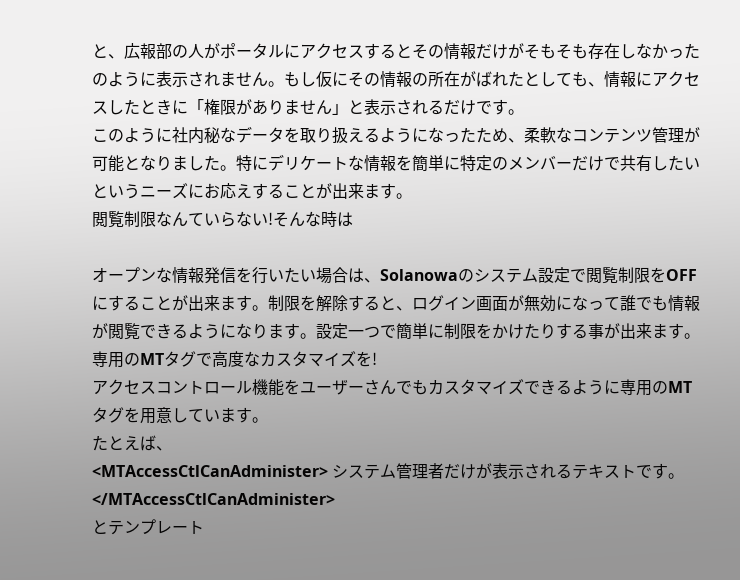と、広報部の人がポータルにアクセスするとその情報だけがそもそも存在しなかったのように表示されません。もし仮にその情報の所在がばれたとしても、情報にアクセスしたときに「権限がありません」と表示されるだけです。
このように社内秘なデータを取り扱えるようになったため、柔軟なコンテンツ管理が可能となりました。特にデリケートな情報を簡単に特定のメンバーだけで共有したいというニーズにお応えすることが出来ます。
閲覧制限なんていらない!そんな時は

オープンな情報発信を行いたい場合は、Solanowaのシステム設定で閲覧制限をOFFにすることが出来ます。制限を解除すると、ログイン画面が無効になって誰でも情報が閲覧できるようになります。設定一つで簡単に制限をかけたりする事が出来ます。
専用のMTタグで高度なカスタマイズを!
アクセスコントロール機能をユーザーさんでもカスタマイズできるように専用のMTタグを用意しています。
たとえば、
<MTAccessCtlCanAdminister> システム管理者だけが表示されるテキストです。 </MTAccessCtlCanAdminister>
とテンプレート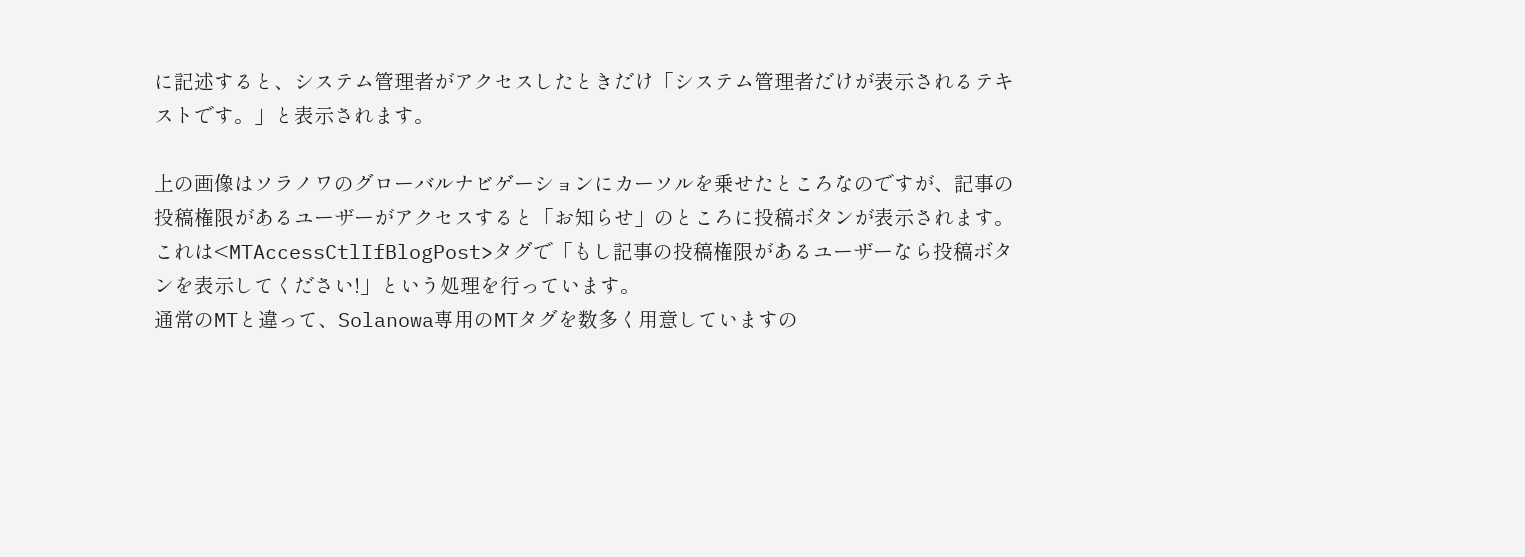に記述すると、システム管理者がアクセスしたときだけ「システム管理者だけが表示されるテキストです。」と表示されます。

上の画像はソラノワのグローバルナビゲーションにカーソルを乗せたところなのですが、記事の投稿権限があるユーザーがアクセスすると「お知らせ」のところに投稿ボタンが表示されます。これは<MTAccessCtlIfBlogPost>タグで「もし記事の投稿権限があるユーザーなら投稿ボタンを表示してください!」という処理を行っています。
通常のMTと違って、Solanowa専用のMTタグを数多く用意していますの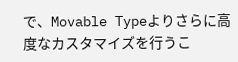で、Movable Typeよりさらに高度なカスタマイズを行うこ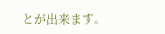とが出来ます。